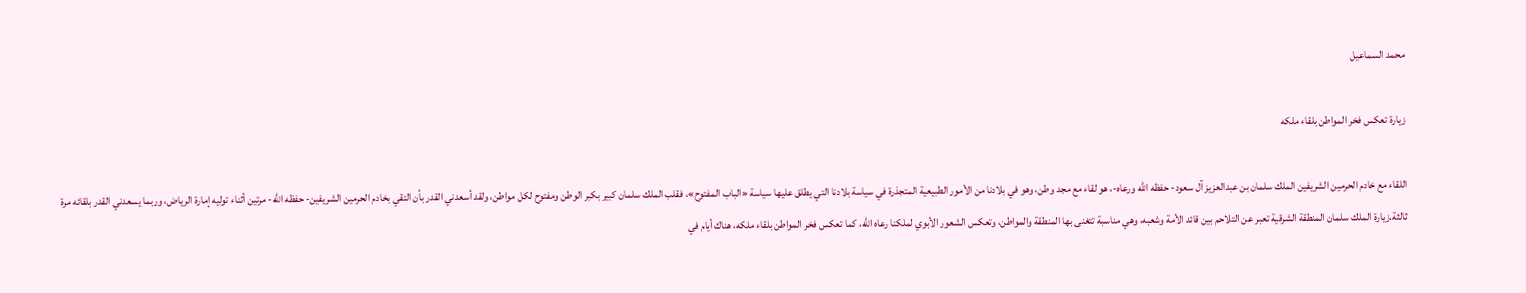محمد السماعيل

زيارة تعكس فخر المواطن بلقاء ملكه

اللقاء مع خادم الحرمين الشريفين الملك سلمان بن عبدالعزيز آل سعود- حفظه الله ورعاه-، هو لقاء مع مجد وطن، وهو في بلادنا من الأمور الطبيعية المتجذرة في سياسة بلادنا التي يطلق عليها سياسة «الباب المفتوح»، فقلب الملك سلمان كبير بكبر الوطن ومفتوح لكل مواطن، ولقد أسعدني القدر بأن التقي بخادم الحرمين الشريفين- حفظه الله- مرتين أثناء توليه إمارة الرياض، وربما يسعدني القدر بلقائه مرة ثالثة.زيارة الملك سلمان المنطقة الشرقية تعبر عن التلاحم بين قائد الأمة وشعبه، وهي مناسبة تتغنى بها المنطقة والمواطن، وتعكس الشعور الأبوي لملكنا رعاه الله، كما تعكس فخر المواطن بلقاء ملكه، هناك أيام في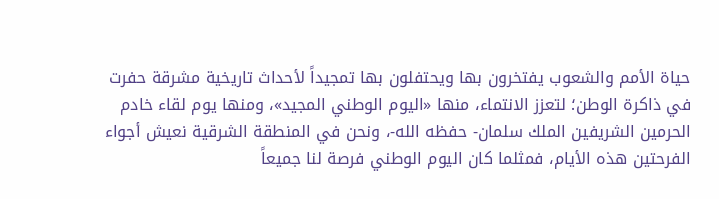حياة الأمم والشعوب يفتخرون بها ويحتفلون بها تمجيداً لأحداث تاريخية مشرقة حفرت في ذاكرة الوطن؛ لتعزز الانتماء، منها «اليوم الوطني المجيد»، ومنها يوم لقاء خادم الحرمين الشريفين الملك سلمان- حفظه الله-، ونحن في المنطقة الشرقية نعيش أجواء الفرحتين هذه الأيام، فمثلما كان اليوم الوطني فرصة لنا جميعاً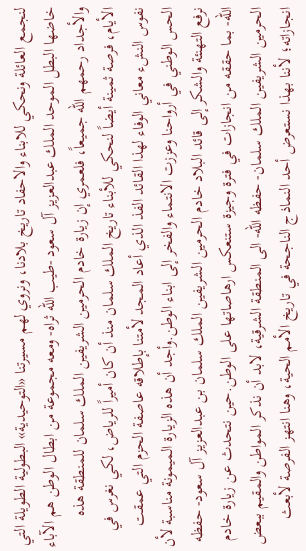لنجمع العائلة ونحكي للابناء والاحفاد تاريخ بلادنا، ونروي لهم مسيرتنا «التوحيدية» البطولية الطويلة التي خاضها البطل الموحد الملك عبدالعزيز آل سعود -طيب الله ثراه- ومعه مجموعة من ابطال الوطن هم الآباء والأجداد رحمهم الله جميعاً، فلعمري إن زيارة خادم الحرمين الشريفين الملك سلمان للمنطقة هذه الأيام، فرصة ثمينة أيضاً لنحكي للأبناء تاريخ الملك سلمان منذ أن كان أميراً للرياض، لكي نغرس في نفوس النشء معاني الوفاء لهذا القائد الفذ الذي أعاد المجد لأمتنا بإطلاقه عاصفة الحزم التي عمقت الحس الوطني في أرواحنا وعززت الانتماء والفخر إلى ابناء الوطن.وأجد أن هذه الزيارة الميمونة مناسبة لأن نرفع التهنئة والشكر إلى قائد البلاد خادم الحرمين الشريفين الملك سلمان بن عبدالعزيز آل سعود- حفظه الله- بما حققه من انجازات في فترة وجيزة ستنعكس ارهاصاتها على الوطن.حين نتحدث عن زيارة خادم الحرمين الشريفين الملك سلمان- حفظه الله- الى المنطقة الشرقية، لابد أن نذكر المواطن والمقيم ببعض انجازاته؛ لأننا بهذا نستعرض أحد النماذج الناجحة في تاريخ الأمم الحية، وهنا انتهز الفرصة لأبعث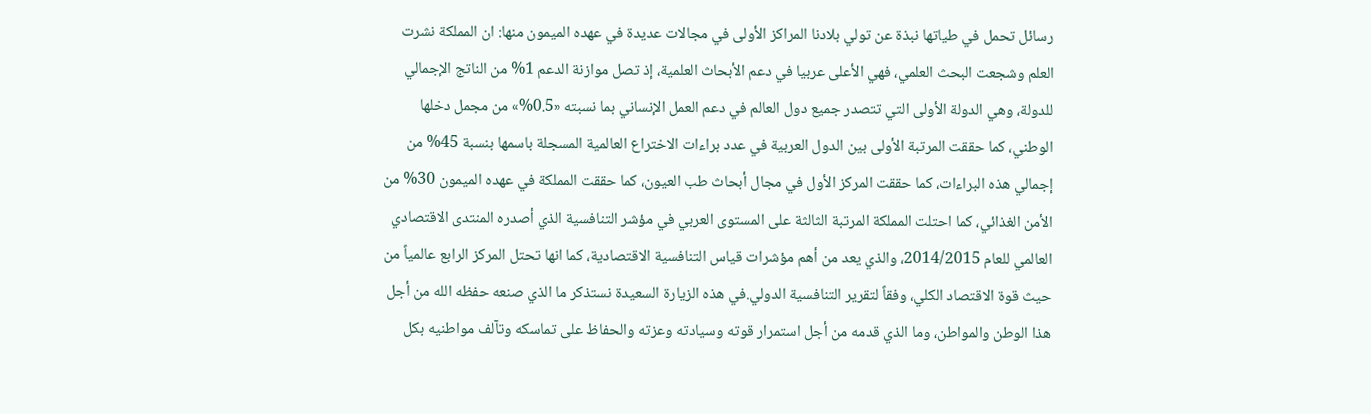رسائل تحمل في طياتها نبذة عن تولي بلادنا المراكز الأولى في مجالات عديدة في عهده الميمون منها: ان المملكة نشرت العلم وشجعت البحث العلمي، فهي الأعلى عربيا في دعم الأبحاث العلمية، إذ تصل موازنة الدعم 1% من الناتج الإجمالي للدولة، وهي الدولة الأولى التي تتصدر جميع دول العالم في دعم العمل الإنساني بما نسبته «0.5%» من مجمل دخلها الوطني، كما حققت المرتبة الأولى بين الدول العربية في عدد براءات الاختراع العالمية المسجلة باسمها بنسبة 45% من إجمالي هذه البراءات، كما حققت المركز الأول في مجال أبحاث طب العيون، كما حققت المملكة في عهده الميمون 30% من الأمن الغذائي، كما احتلت المملكة المرتبة الثالثة على المستوى العربي في مؤشر التنافسية الذي أصدره المنتدى الاقتصادي العالمي للعام 2014/2015، والذي يعد من أهم مؤشرات قياس التنافسية الاقتصادية، كما انها تحتل المركز الرابع عالمياً من حيث قوة الاقتصاد الكلي، وفقاً لتقرير التنافسية الدولي.في هذه الزيارة السعيدة نستذكر ما الذي صنعه حفظه الله من أجل هذا الوطن والمواطن، وما الذي قدمه من أجل استمرار قوته وسيادته وعزته والحفاظ على تماسكه وتآلف مواطنيه بكل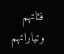فئاتهم وتياراتهم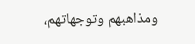ومذاهبهم وتوجهاتهم،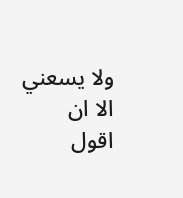ولا يسعني الا ان اقول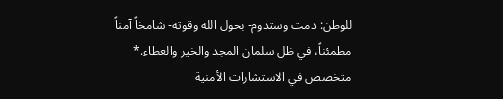للوطن: دمت وستدوم- بحول الله وقوته- شامخاً آمناً مطمئناً، في ظل سلمان المجد والخير والعطاء.* متخصص في الاستشارات الأمنية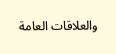والعلاقات العامة